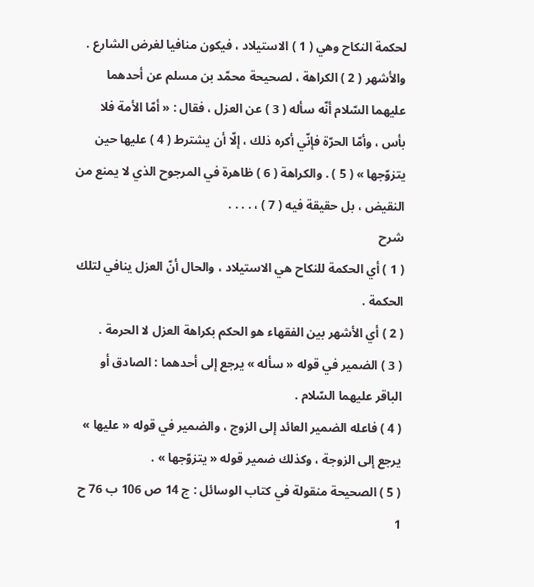لحكمة النكاح وهي ( 1 ) الاستيلاد ، فيكون منافيا لغرض الشارع .
والأشهر ( 2 ) الكراهة ، لصحيحة محمّد بن مسلم عن أحدهما عليهما السّلام أنّه سأله ( 3 ) عن العزل ، فقال : « أمّا الأمة فلا بأس ، وأمّا الحرّة فإنّي أكره ذلك ، إلّا أن يشترط ( 4 ) عليها حين يتزوّجها » ( 5 ) . والكراهة ( 6 ) ظاهرة في المرجوح الذي لا يمنع من النقيض ، بل حقيقة فيه ( 7 ) ، . . . .
شرح
( 1 ) أي الحكمة للنكاح هي الاستيلاد ، والحال أنّ العزل ينافي لتلك الحكمة .
( 2 ) أي الأشهر بين الفقهاء هو الحكم بكراهة العزل لا الحرمة .
( 3 ) الضمير في قوله « سأله » يرجع إلى أحدهما : الصادق أو الباقر عليهما السّلام .
( 4 ) فاعله الضمير العائد إلى الزوج ، والضمير في قوله « عليها » يرجع إلى الزوجة ، وكذلك ضمير قوله « يتزوّجها » .
( 5 ) الصحيحة منقولة في كتاب الوسائل : ج 14 ص 106 ب 76 ح 1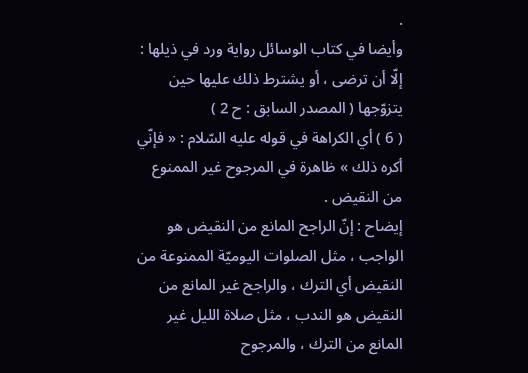.
وأيضا في كتاب الوسائل رواية ورد في ذيلها : إلّا أن ترضى ، أو يشترط ذلك عليها حين يتزوّجها ( المصدر السابق : ح 2 )
( 6 ) أي الكراهة في قوله عليه السّلام : « فإنّي أكره ذلك » ظاهرة في المرجوح غير الممنوع من النقيض .
إيضاح : إنّ الراجح المانع من النقيض هو الواجب ، مثل الصلوات اليوميّة الممنوعة من النقيض أي الترك ، والراجح غير المانع من النقيض هو الندب ، مثل صلاة الليل غير المانع من الترك ، والمرجوح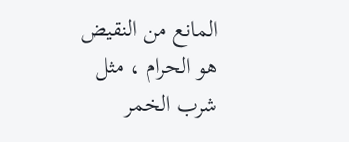المانع من النقيض هو الحرام ، مثل شرب الخمر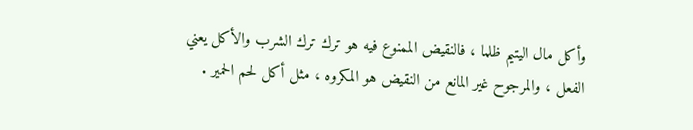وأكل مال اليتيم ظلما ، فالنقيض الممنوع فيه هو ترك ترك الشرب والأكل يعني الفعل ، والمرجوح غير المانع من النقيض هو المكروه ، مثل أكل لحم الحمير .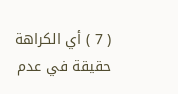( 7 ) أي الكراهة حقيقة في عدم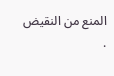المنع من النقيض .